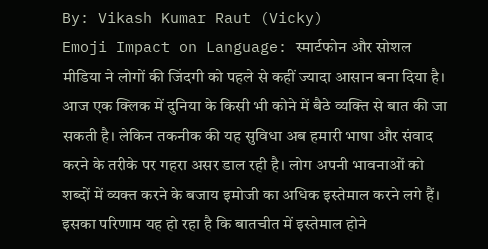By: Vikash Kumar Raut (Vicky)
Emoji Impact on Language: स्मार्टफोन और सोशल मीडिया ने लोगों की जिंदगी को पहले से कहीं ज्यादा आसान बना दिया है। आज एक क्लिक में दुनिया के किसी भी कोने में बैठे व्यक्ति से बात की जा सकती है। लेकिन तकनीक की यह सुविधा अब हमारी भाषा और संवाद करने के तरीके पर गहरा असर डाल रही है। लोग अपनी भावनाओं को शब्दों में व्यक्त करने के बजाय इमोजी का अधिक इस्तेमाल करने लगे हैं। इसका परिणाम यह हो रहा है कि बातचीत में इस्तेमाल होने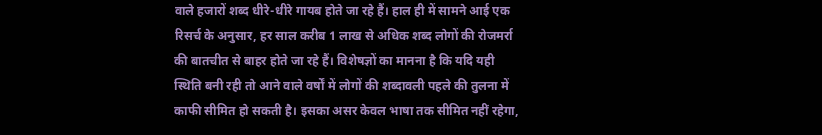वाले हजारों शब्द धीरे-धीरे गायब होते जा रहे हैं। हाल ही में सामने आई एक रिसर्च के अनुसार, हर साल करीब 1 लाख से अधिक शब्द लोगों की रोजमर्रा की बातचीत से बाहर होते जा रहे हैं। विशेषज्ञों का मानना है कि यदि यही स्थिति बनी रही तो आने वाले वर्षों में लोगों की शब्दावली पहले की तुलना में काफी सीमित हो सकती है। इसका असर केवल भाषा तक सीमित नहीं रहेगा,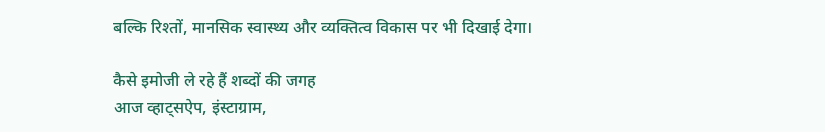बल्कि रिश्तों, मानसिक स्वास्थ्य और व्यक्तित्व विकास पर भी दिखाई देगा।

कैसे इमोजी ले रहे हैं शब्दों की जगह
आज व्हाट्सऐप, इंस्टाग्राम,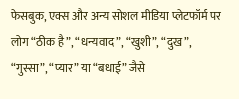फेसबुक, एक्स और अन्य सोशल मीडिया प्लेटफॉर्म पर लोग “ठीक है”, “धन्यवाद”, “खुशी”, “दुख”, “गुस्सा”, “प्यार” या “बधाई” जैसे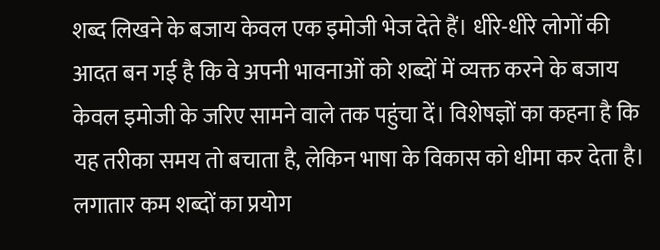शब्द लिखने के बजाय केवल एक इमोजी भेज देते हैं। धीरे-धीरे लोगों की आदत बन गई है कि वे अपनी भावनाओं को शब्दों में व्यक्त करने के बजाय केवल इमोजी के जरिए सामने वाले तक पहुंचा दें। विशेषज्ञों का कहना है कि यह तरीका समय तो बचाता है, लेकिन भाषा के विकास को धीमा कर देता है। लगातार कम शब्दों का प्रयोग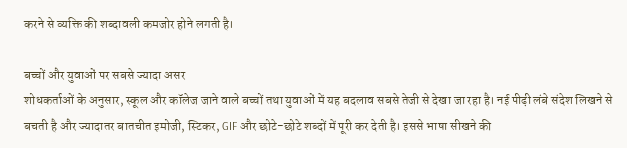करने से व्यक्ति की शब्दावली कमजोर होने लगती है।

बच्चों और युवाओं पर सबसे ज्यादा असर
शोधकर्ताओं के अनुसार, स्कूल और कॉलेज जाने वाले बच्चों तथा युवाओं में यह बदलाव सबसे तेजी से देखा जा रहा है। नई पीढ़ी लंबे संदेश लिखने से बचती है और ज्यादातर बातचीत इमोजी, स्टिकर, GIF और छोटे-छोटे शब्दों में पूरी कर देती है। इससे भाषा सीखने की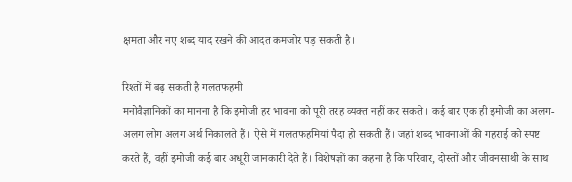क्षमता और नए शब्द याद रखने की आदत कमजोर पड़ सकती है।

रिश्तों में बढ़ सकती है गलतफहमी
मनोवैज्ञानिकों का मानना है कि इमोजी हर भावना को पूरी तरह व्यक्त नहीं कर सकते। कई बार एक ही इमोजी का अलग-अलग लोग अलग अर्थ निकालते हैं। ऐसे में गलतफहमियां पैदा हो सकती हैं। जहां शब्द भावनाओं की गहराई को स्पष्ट करते हैं, वहीं इमोजी कई बार अधूरी जानकारी देते हैं। विशेषज्ञों का कहना है कि परिवार, दोस्तों और जीवनसाथी के साथ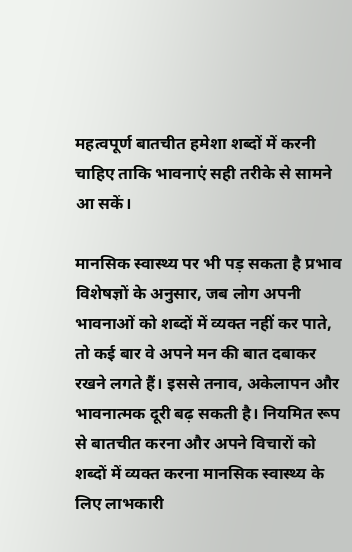महत्वपूर्ण बातचीत हमेशा शब्दों में करनी चाहिए ताकि भावनाएं सही तरीके से सामने आ सकें।

मानसिक स्वास्थ्य पर भी पड़ सकता है प्रभाव
विशेषज्ञों के अनुसार, जब लोग अपनी भावनाओं को शब्दों में व्यक्त नहीं कर पाते, तो कई बार वे अपने मन की बात दबाकर रखने लगते हैं। इससे तनाव, अकेलापन और भावनात्मक दूरी बढ़ सकती है। नियमित रूप से बातचीत करना और अपने विचारों को शब्दों में व्यक्त करना मानसिक स्वास्थ्य के लिए लाभकारी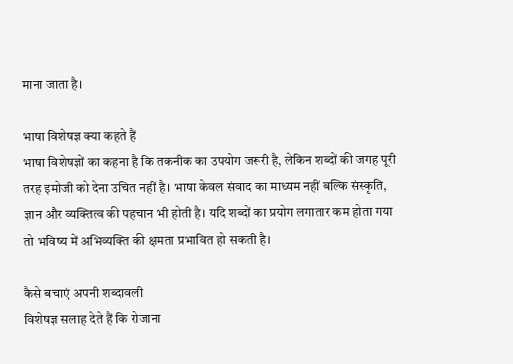माना जाता है।

भाषा विशेषज्ञ क्या कहते हैं
भाषा विशेषज्ञों का कहना है कि तकनीक का उपयोग जरूरी है, लेकिन शब्दों की जगह पूरी तरह इमोजी को देना उचित नहीं है। भाषा केवल संवाद का माध्यम नहीं बल्कि संस्कृति, ज्ञान और व्यक्तित्व की पहचान भी होती है। यदि शब्दों का प्रयोग लगातार कम होता गया तो भविष्य में अभिव्यक्ति की क्षमता प्रभावित हो सकती है।

कैसे बचाएं अपनी शब्दावली
विशेषज्ञ सलाह देते हैं कि रोजाना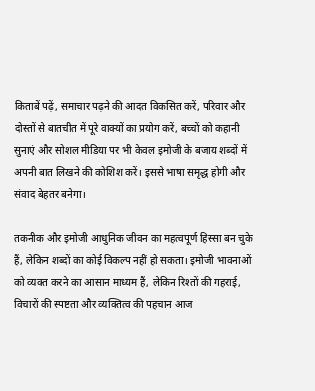किताबें पढ़ें, समाचार पढ़ने की आदत विकसित करें, परिवार और दोस्तों से बातचीत में पूरे वाक्यों का प्रयोग करें, बच्चों को कहानी सुनाएं और सोशल मीडिया पर भी केवल इमोजी के बजाय शब्दों में अपनी बात लिखने की कोशिश करें। इससे भाषा समृद्ध होगी और संवाद बेहतर बनेगा।

तकनीक और इमोजी आधुनिक जीवन का महत्वपूर्ण हिस्सा बन चुके हैं, लेकिन शब्दों का कोई विकल्प नहीं हो सकता। इमोजी भावनाओं को व्यक्त करने का आसान माध्यम हैं, लेकिन रिश्तों की गहराई, विचारों की स्पष्टता और व्यक्तित्व की पहचान आज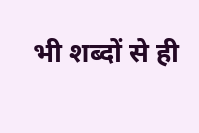भी शब्दों से ही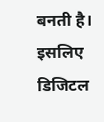बनती है। इसलिए डिजिटल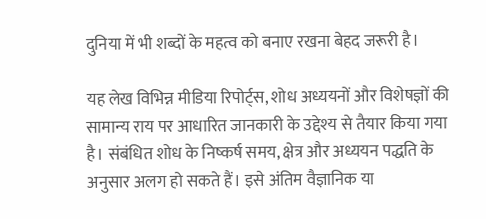दुनिया में भी शब्दों के महत्व को बनाए रखना बेहद जरूरी है।

यह लेख विभिन्न मीडिया रिपोर्ट्स, शोध अध्ययनों और विशेषज्ञों की सामान्य राय पर आधारित जानकारी के उद्देश्य से तैयार किया गया है। संबंधित शोध के निष्कर्ष समय, क्षेत्र और अध्ययन पद्धति के अनुसार अलग हो सकते हैं। इसे अंतिम वैज्ञानिक या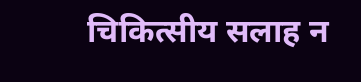चिकित्सीय सलाह न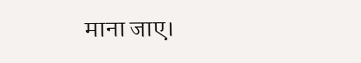माना जाए।